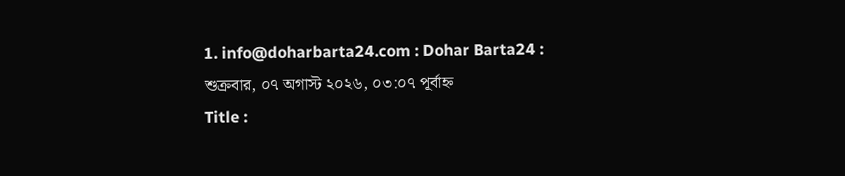1. info@doharbarta24.com : Dohar Barta24 :
শুক্রবার, ০৭ অগাস্ট ২০২৬, ০৩:০৭ পূর্বাহ্ন
Title :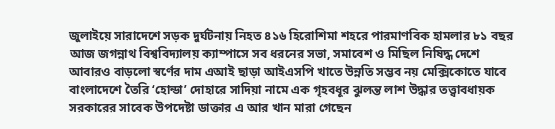জুলাইয়ে সারাদেশে সড়ক দুর্ঘটনায় নিহত ৪১৬ হিরোশিমা শহরে পারমাণবিক হামলার ৮১ বছর আজ জগন্নাথ বিশ্ববিদ্যালয় ক্যাম্পাসে সব ধরনের সভা, সমাবেশ ও মিছিল নিষিদ্ধ দেশে আবারও বাড়লো স্বর্ণের দাম এআই ছাড়া আইএসপি খাতে উন্নতি সম্ভব নয় মেক্সিকোতে যাবে বাংলাদেশে তৈরি ‘হোন্ডা’ দোহারে সাদিয়া নামে এক গৃহবধূর ঝুলন্ত লাশ উদ্ধার তত্ত্বাবধায়ক সরকারের সাবেক উপদেষ্টা ডাক্তার এ আর খান মারা গেছেন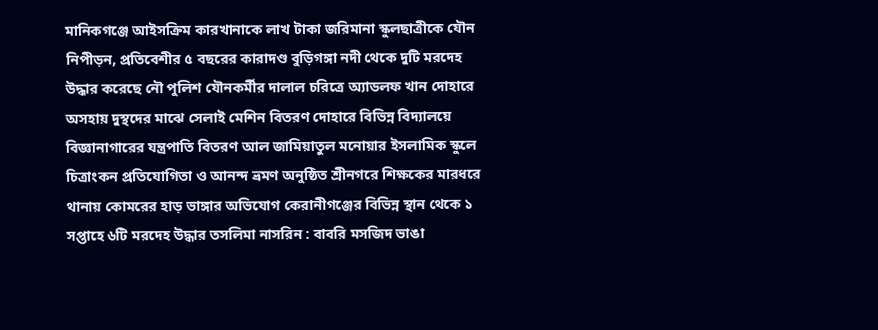মানিকগঞ্জে আইসক্রিম কারখানাকে লাখ টাকা জরিমানা স্কুলছাত্রীকে যৌন নিপীড়ন, প্রতিবেশীর ৫ বছরের কারাদণ্ড বুড়িগঙ্গা নদী থেকে দুটি মরদেহ উদ্ধার করেছে নৌ পুলিশ যৌনকর্মীর দালাল চরিত্রে অ্যাডলফ খান দোহারে অসহায় দুস্থদের মাঝে সেলাই মেশিন বিতরণ দোহারে বিভিন্ন বিদ্যালয়ে বিজ্ঞানাগারের যন্ত্রপাতি বিতরণ আল জামিয়াতুল মনোয়ার ইসলামিক স্কুলে চিত্রাংকন প্রতিযোগিতা ও আনন্দ ভ্রমণ অনুষ্ঠিত শ্রীনগরে শিক্ষকের মারধরে থানায় কোমরের হাড় ভাঙ্গার অভিযোগ কেরানীগঞ্জের বিভিন্ন স্থান থেকে ১ সপ্তাহে ৬টি মরদেহ উদ্ধার তসলিমা নাসরিন : বাবরি মসজিদ ভাঙা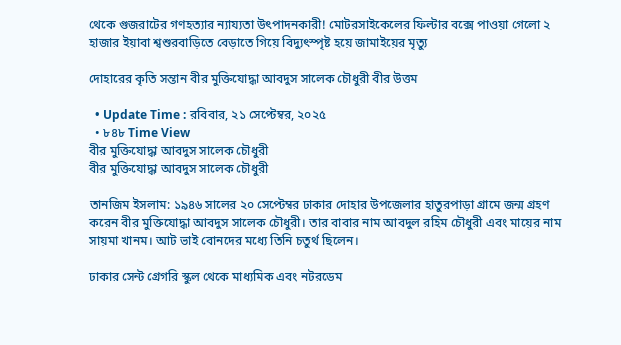থেকে গুজরাটের গণহত্যার ন্যায্যতা উৎপাদনকারী! মোটরসাইকেলের ফিল্টার বক্সে পাওয়া গেলো ২ হাজার ইয়াবা শ্বশুরবাড়িতে বেড়াতে গিয়ে বিদ্যুৎস্পৃষ্ট হয়ে জামাইয়ের মৃত্যু

দোহারের কৃতি সন্তান বীর মুক্তিযোদ্ধা আবদুস সালেক চৌধুরী বীর উত্তম

  • Update Time : রবিবার, ২১ সেপ্টেম্বর, ২০২৫
  • ৮৪৮ Time View
বীর মুক্তিযোদ্ধা আবদুস সালেক চৌধুরী
বীর মুক্তিযোদ্ধা আবদুস সালেক চৌধুরী

তানজিম ইসলাম: ১৯৪৬ সালের ২০ সেপ্টেম্বর ঢাকার দোহার উপজেলার হাতুরপাড়া গ্রামে জন্ম গ্রহণ করেন বীর মুক্তিযোদ্ধা আবদুস সালেক চৌধুরী। তার বাবার নাম আবদুল রহিম চৌধুরী এবং মায়ের নাম সায়মা খানম। আট ভাই বোনদের মধ্যে তিনি চতুর্থ ছিলেন।

ঢাকার সেন্ট গ্রেগরি স্কুল থেকে মাধ্যমিক এবং নটরডেম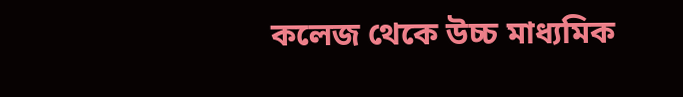কলেজ থেকে উচ্চ মাধ্যমিক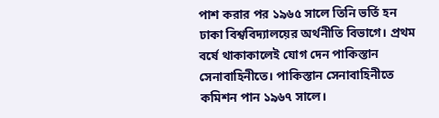পাশ করার পর ১৯৬৫ সালে তিনি ভর্তি হন ঢাকা বিশ্ববিদ্যালয়ের অর্থনীতি বিভাগে। প্রথম বর্ষে থাকাকালেই যোগ দেন পাকিস্তান সেনাবাহিনীতে। পাকিস্তান সেনাবাহিনীতে কমিশন পান ১৯৬৭ সালে।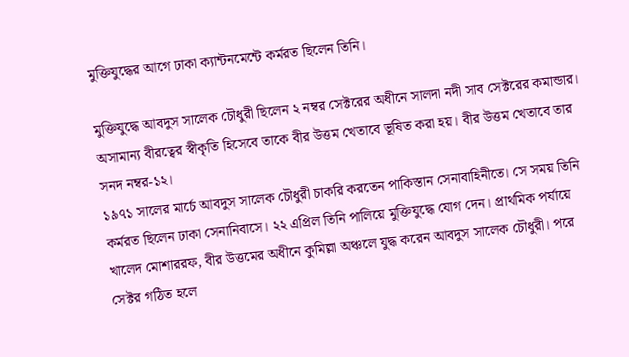মুক্তিযুদ্ধের আগে ঢাকা ক্যান্টনমেন্টে কর্মরত ছিলেন তিনি।

মুক্তিযুদ্ধে আবদুস সালেক চৌধুরী ছিলেন ২ নম্বর সেক্টরের অধীনে সালদা নদী সাব সেক্টরের কমান্ডার। অসামান্য বীরত্বের স্বীকৃতি হিসেবে তাকে বীর উত্তম খেতাবে ভূষিত করা হয়। বীর উত্তম খেতাবে তার সনদ নম্বর-১২।
১৯৭১ সালের মার্চে আবদুস সালেক চৌধুরী চাকরি করতেন পাকিস্তান সেনাবাহিনীতে। সে সময় তিনি কর্মরত ছিলেন ঢাকা সেনানিবাসে। ২২ এপ্রিল তিনি পালিয়ে মুক্তিযুদ্ধে যোগ দেন। প্রাথমিক পর্যায়ে খালেদ মোশাররফ, বীর উত্তমের অধীনে কুমিল্লা অঞ্চলে যুদ্ধ করেন আবদুস সালেক চৌধুরী। পরে সেক্টর গঠিত হলে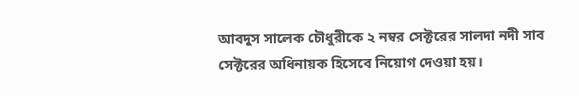আবদুস সালেক চৌধুরীকে ২ নম্বর সেক্টরের সালদা নদী সাব সেক্টরের অধিনায়ক হিসেবে নিয়োগ দেওয়া হয়।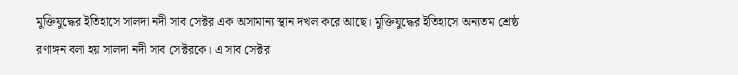মুক্তিযুদ্ধের ইতিহাসে সালদা নদী সাব সেক্টর এক অসামান্য স্থান দখল করে আছে। মুক্তিযুদ্ধের ইতিহাসে অন্যতম শ্রেষ্ঠ রণাঙ্গন বলা হয় সালদা নদী সাব সেক্টরকে। এ সাব সেক্টর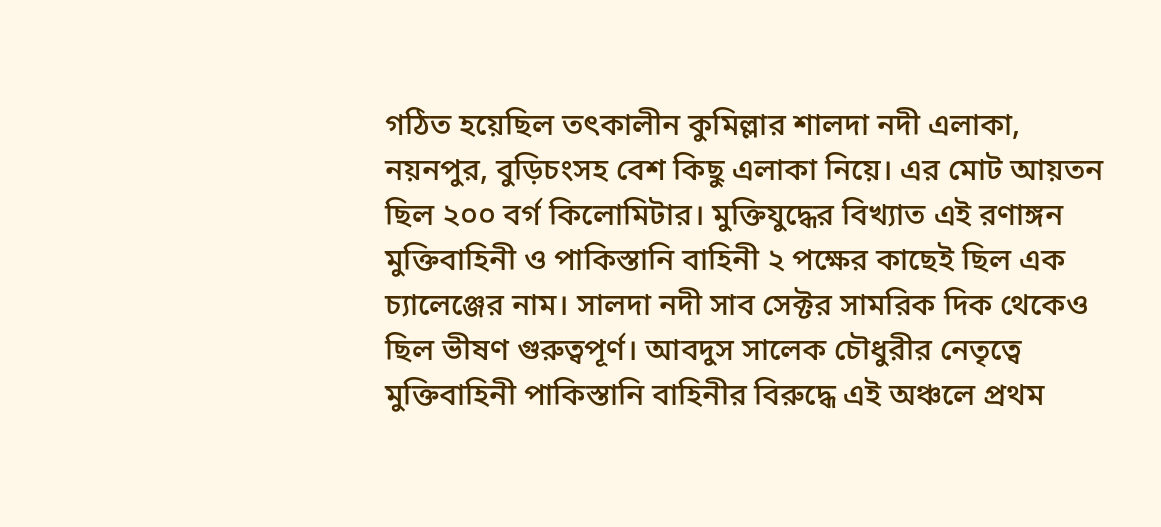গঠিত হয়েছিল তৎকালীন কুমিল্লার শালদা নদী এলাকা, নয়নপুর, বুড়িচংসহ বেশ কিছু এলাকা নিয়ে। এর মোট আয়তন ছিল ২০০ বর্গ কিলোমিটার। মুক্তিযুদ্ধের বিখ্যাত এই রণাঙ্গন মুক্তিবাহিনী ও পাকিস্তানি বাহিনী ২ পক্ষের কাছেই ছিল এক চ্যালেঞ্জের নাম। সালদা নদী সাব সেক্টর সামরিক দিক থেকেও ছিল ভীষণ গুরুত্বপূর্ণ। আবদুস সালেক চৌধুরীর নেতৃত্বে মুক্তিবাহিনী পাকিস্তানি বাহিনীর বিরুদ্ধে এই অঞ্চলে প্রথম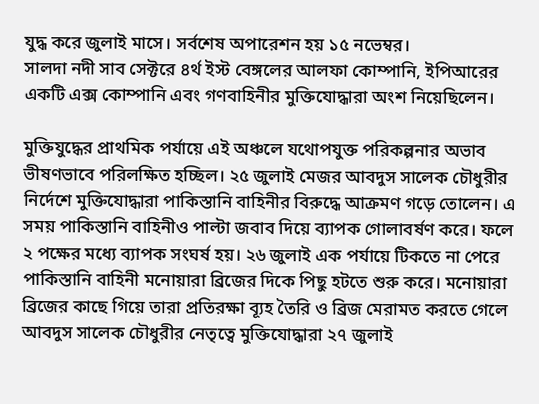যুদ্ধ করে জুলাই মাসে। সর্বশেষ অপারেশন হয় ১৫ নভেম্বর।
সালদা নদী সাব সেক্টরে ৪র্থ ইস্ট বেঙ্গলের আলফা কোম্পানি, ইপিআরের একটি এক্স কোম্পানি এবং গণবাহিনীর মুক্তিযোদ্ধারা অংশ নিয়েছিলেন।

মুক্তিযুদ্ধের প্রাথমিক পর্যায়ে এই অঞ্চলে যথোপযুক্ত পরিকল্পনার অভাব ভীষণভাবে পরিলক্ষিত হচ্ছিল। ২৫ জুলাই মেজর আবদুস সালেক চৌধুরীর নির্দেশে মুক্তিযোদ্ধারা পাকিস্তানি বাহিনীর বিরুদ্ধে আক্রমণ গড়ে তোলেন। এ সময় পাকিস্তানি বাহিনীও পাল্টা জবাব দিয়ে ব্যাপক গোলাবর্ষণ করে। ফলে ২ পক্ষের মধ্যে ব্যাপক সংঘর্ষ হয়। ২৬ জুলাই এক পর্যায়ে টিকতে না পেরে পাকিস্তানি বাহিনী মনোয়ারা ব্রিজের দিকে পিছু হটতে শুরু করে। মনোয়ারা ব্রিজের কাছে গিয়ে তারা প্রতিরক্ষা ব্যূহ তৈরি ও ব্রিজ মেরামত করতে গেলে আবদুস সালেক চৌধুরীর নেতৃত্বে মুক্তিযোদ্ধারা ২৭ জুলাই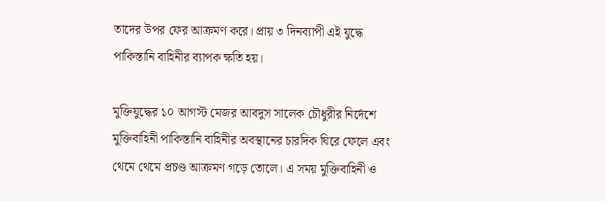তাদের উপর ফের আক্রমণ করে। প্রায় ৩ দিনব্যাপী এই যুদ্ধে পাকিস্তানি বাহিনীর ব্যাপক ক্ষতি হয়।

মুক্তিযুদ্ধের ১০ আগস্ট মেজর আবদুস সালেক চৌধুরীর নির্দেশে মুক্তিবাহিনী পাকিস্তানি বাহিনীর অবস্থানের চারদিক ঘিরে ফেলে এবং থেমে থেমে প্রচণ্ড আক্রমণ গড়ে তোলে। এ সময় মুক্তিবাহিনী ও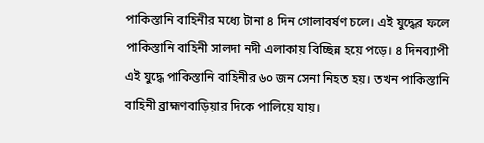পাকিস্তানি বাহিনীর মধ্যে টানা ৪ দিন গোলাবর্ষণ চলে। এই যুদ্ধের ফলে পাকিস্তানি বাহিনী সালদা নদী এলাকায় বিচ্ছিন্ন হয়ে পড়ে। ৪ দিনব্যাপী এই যুদ্ধে পাকিস্তানি বাহিনীর ৬০ জন সেনা নিহত হয়। তখন পাকিস্তানি বাহিনী ব্রাহ্মণবাড়িয়ার দিকে পালিয়ে যায়।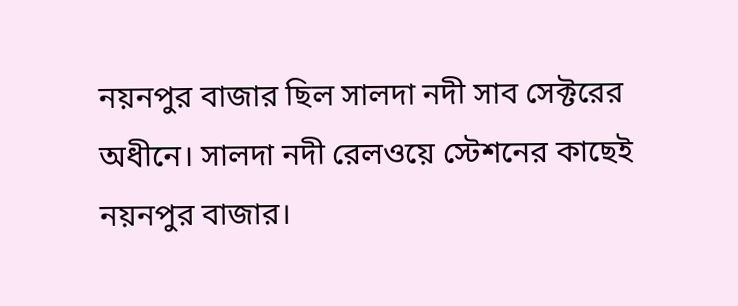নয়নপুর বাজার ছিল সালদা নদী সাব সেক্টরের অধীনে। সালদা নদী রেলওয়ে স্টেশনের কাছেই নয়নপুর বাজার।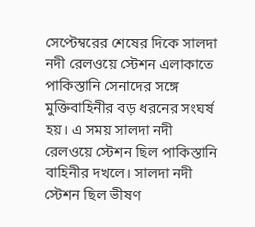সেপ্টেম্বরের শেষের দিকে সালদা নদী রেলওয়ে স্টেশন এলাকাতে পাকিস্তানি সেনাদের সঙ্গে মুক্তিবাহিনীর বড় ধরনের সংঘর্ষ হয়। এ সময় সালদা নদী রেলওয়ে স্টেশন ছিল পাকিস্তানি বাহিনীর দখলে। সালদা নদী স্টেশন ছিল ভীষণ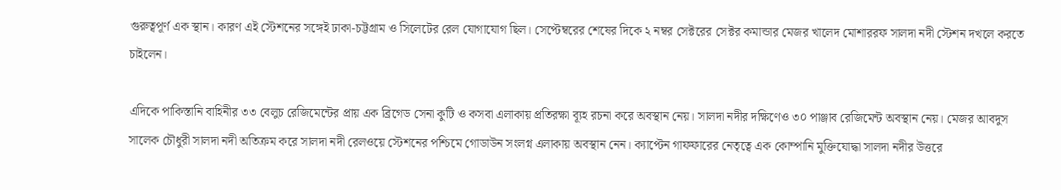গুরুত্বপূর্ণ এক স্থান। কারণ এই স্টেশনের সঙ্গেই ঢাকা-চট্টগ্রাম ও সিলেটের রেল যোগাযোগ ছিল। সেপ্টেম্বরের শেষের দিকে ২ নম্বর সেক্টরের সেক্টর কমান্ডার মেজর খালেদ মোশাররফ সালদা নদী স্টেশন দখলে করতে চাইলেন।

এদিকে পাকিস্তানি বাহিনীর ৩৩ বেলুচ রেজিমেন্টের প্রায় এক ব্রিগেড সেনা কুটি ও কসবা এলাকায় প্রতিরক্ষা ব্যূহ রচনা করে অবস্থান নেয়। সালদা নদীর দক্ষিণেও ৩০ পাঞ্জাব রেজিমেন্ট অবস্থান নেয়। মেজর আবদুস সালেক চৌধুরী সালদা নদী অতিক্রম করে সালদা নদী রেলওয়ে স্টেশনের পশ্চিমে গোডাউন সংলগ্ন এলাকায় অবস্থান নেন। ক্যাপ্টেন গাফফারের নেতৃত্বে এক কোম্পানি মুক্তিযোদ্ধা সালদা নদীর উত্তরে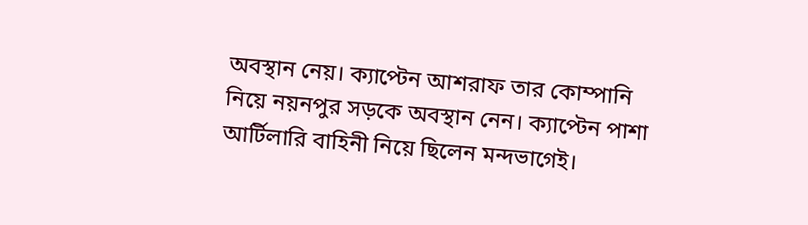অবস্থান নেয়। ক্যাপ্টেন আশরাফ তার কোম্পানি নিয়ে নয়নপুর সড়কে অবস্থান নেন। ক্যাপ্টেন পাশা আর্টিলারি বাহিনী নিয়ে ছিলেন মন্দভাগেই।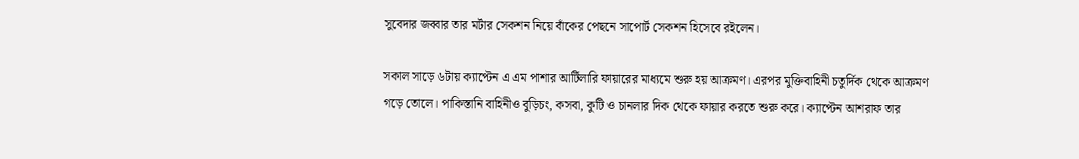সুবেদার জব্বার তার মর্টার সেকশন নিয়ে বাঁকের পেছনে সাপোর্ট সেকশন হিসেবে রইলেন।

সকাল সাড়ে ৬টায় ক্যাপ্টেন এ এম পাশার আর্টিলারি ফায়ারের মাধ্যমে শুরু হয় আক্রমণ। এরপর মুক্তিবাহিনী চতুর্দিক থেকে আক্রমণ গড়ে তোলে। পাকিস্তানি বাহিনীও বুড়িচং, কসবা, কুটি ও চানলার দিক থেকে ফায়ার করতে শুরু করে। ক্যাপ্টেন আশরাফ তার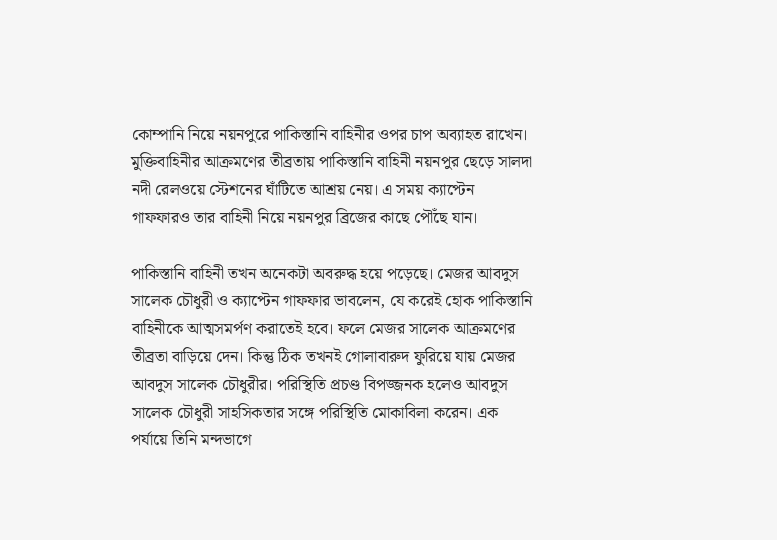কোম্পানি নিয়ে নয়নপুরে পাকিস্তানি বাহিনীর ওপর চাপ অব্যাহত রাখেন। মুক্তিবাহিনীর আক্রমণের তীব্রতায় পাকিস্তানি বাহিনী নয়নপুর ছেড়ে সালদা নদী রেলওয়ে স্টেশনের ঘাঁটিতে আশ্রয় নেয়। এ সময় ক্যাপ্টেন গাফফারও তার বাহিনী নিয়ে নয়নপুর ব্রিজের কাছে পৌঁছে যান।

পাকিস্তানি বাহিনী তখন অনেকটা অবরুদ্ধ হয়ে পড়েছে। মেজর আবদুস সালেক চৌধুরী ও ক্যাপ্টেন গাফফার ভাবলেন, যে করেই হোক পাকিস্তানি বাহিনীকে আত্মসমর্পণ করাতেই হবে। ফলে মেজর সালেক আক্রমণের তীব্রতা বাড়িয়ে দেন। কিন্তু ঠিক তখনই গোলাবারুদ ফুরিয়ে যায় মেজর আবদুস সালেক চৌধুরীর। পরিস্থিতি প্রচণ্ড বিপজ্জনক হলেও আবদুস সালেক চৌধুরী সাহসিকতার সঙ্গে পরিস্থিতি মোকাবিলা করেন। এক পর্যায়ে তিনি মন্দভাগে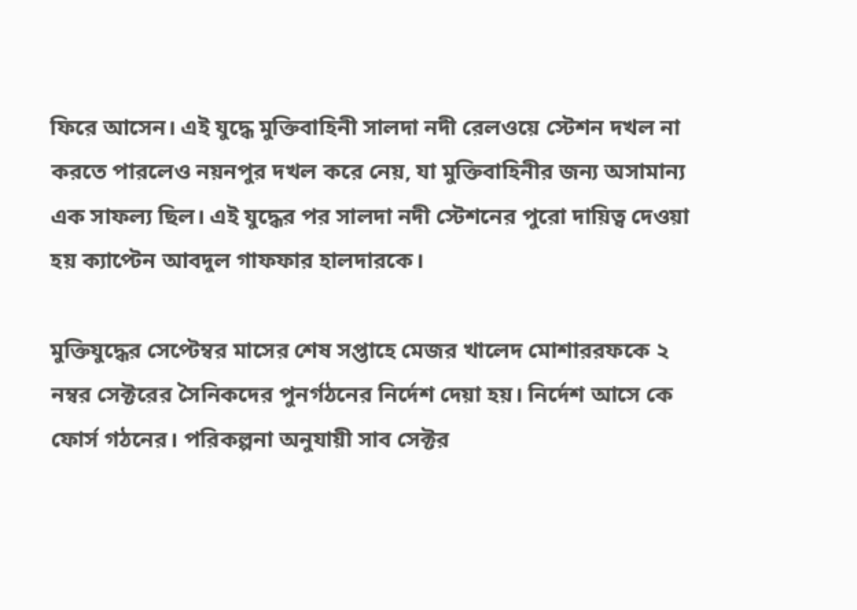ফিরে আসেন। এই যুদ্ধে মুক্তিবাহিনী সালদা নদী রেলওয়ে স্টেশন দখল না করতে পারলেও নয়নপুর দখল করে নেয়, যা মুক্তিবাহিনীর জন্য অসামান্য এক সাফল্য ছিল। এই যুদ্ধের পর সালদা নদী স্টেশনের পুরো দায়িত্ব দেওয়া হয় ক্যাপ্টেন আবদুল গাফফার হালদারকে।

মুক্তিযুদ্ধের সেপ্টেম্বর মাসের শেষ সপ্তাহে মেজর খালেদ মোশাররফকে ২ নম্বর সেক্টরের সৈনিকদের পুনর্গঠনের নির্দেশ দেয়া হয়। নির্দেশ আসে কে ফোর্স গঠনের। পরিকল্পনা অনুযায়ী সাব সেক্টর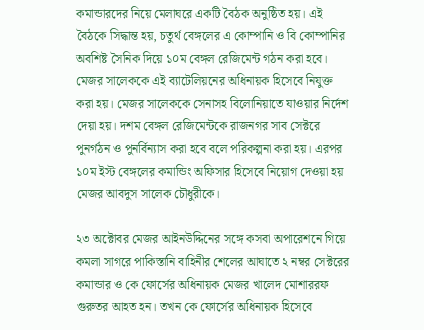কমান্ডারদের নিয়ে মেলাঘরে একটি বৈঠক অনুষ্ঠিত হয়। এই বৈঠকে সিদ্ধান্ত হয়, চতুর্থ বেঙ্গলের এ কোম্পানি ও বি কোম্পানির অবশিষ্ট সৈনিক দিয়ে ১০ম বেঙ্গল রেজিমেন্ট গঠন করা হবে। মেজর সালেককে এই ব্যাটেলিয়নের অধিনায়ক হিসেবে নিযুক্ত করা হয়। মেজর সালেককে সেনাসহ বিলোনিয়াতে যাওয়ার নির্দেশ দেয়া হয়। দশম বেঙ্গল রেজিমেন্টকে রাজনগর সাব সেক্টরে পুনর্গঠন ও পুনর্বিন্যাস করা হবে বলে পরিকল্পনা করা হয়। এরপর ১০ম ইস্ট বেঙ্গলের কমান্ডিং অফিসার হিসেবে নিয়োগ দেওয়া হয় মেজর আবদুস সালেক চৌধুরীকে।

২৩ অক্টোবর মেজর আইনউদ্দিনের সঙ্গে কসবা অপারেশনে গিয়ে কমলা সাগরে পাকিস্তানি বাহিনীর শেলের আঘাতে ২ নম্বর সেক্টরের কমান্ডার ও কে ফোর্সের অধিনায়ক মেজর খালেদ মোশাররফ গুরুতর আহত হন। তখন কে ফোর্সের অধিনায়ক হিসেবে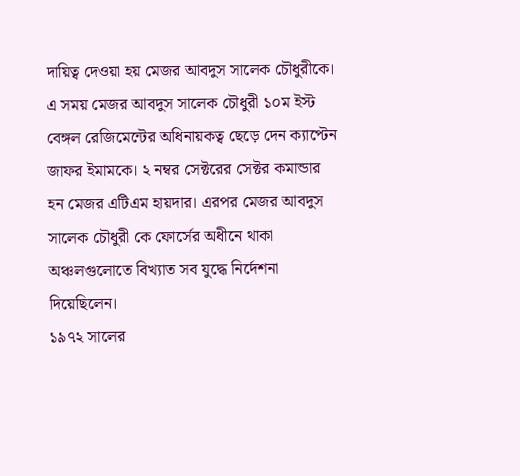দায়িত্ব দেওয়া হয় মেজর আবদুস সালেক চৌধুরীকে।
এ সময় মেজর আবদুস সালেক চৌধুরী ১০ম ইস্ট বেঙ্গল রেজিমেন্টের অধিনায়কত্ব ছেড়ে দেন ক্যাপ্টেন জাফর ইমামকে। ২ নম্বর সেক্টরের সেক্টর কমান্ডার হন মেজর এটিএম হায়দার। এরপর মেজর আবদুস সালেক চৌধুরী কে ফোর্সের অধীনে থাকা অঞ্চলগুলোতে বিখ্যাত সব যুদ্ধে নির্দেশনা দিয়েছিলেন।
১৯৭২ সালের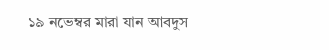১৯ নভেম্বর মারা যান আবদুস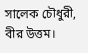সালেক চৌধুরী, বীর উত্তম।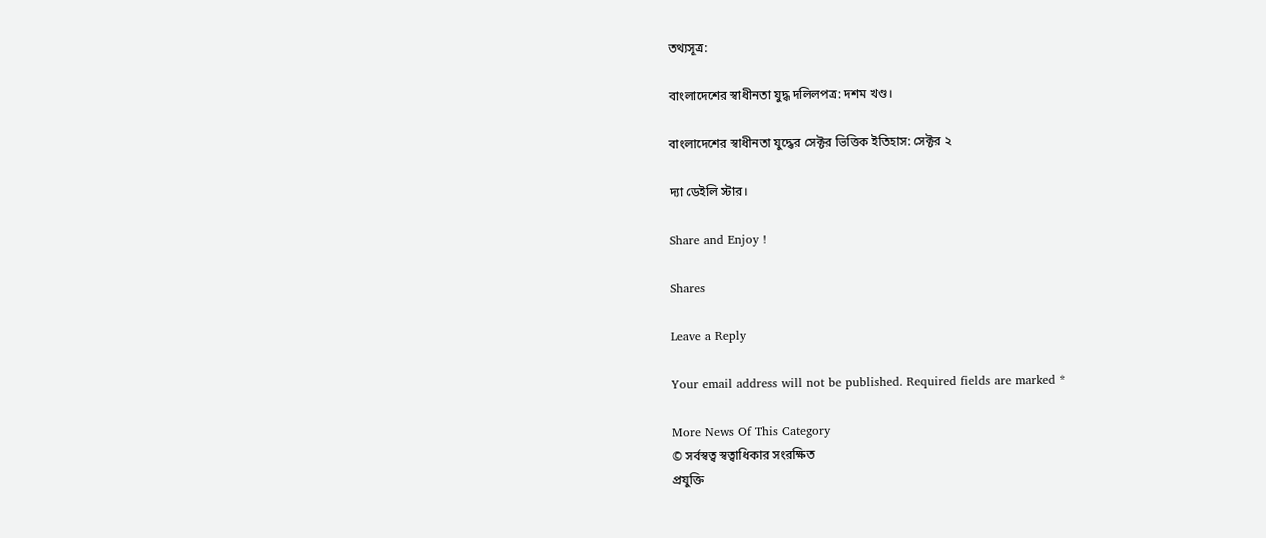তথ্যসূত্র:

বাংলাদেশের স্বাধীনতা যুদ্ধ দলিলপত্র: দশম খণ্ড।

বাংলাদেশের স্বাধীনতা যুদ্ধের সেক্টর ভিত্তিক ইতিহাস: সেক্টর ২

দ্যা ডেইলি স্টার।

Share and Enjoy !

Shares

Leave a Reply

Your email address will not be published. Required fields are marked *

More News Of This Category
© সর্বস্বত্ব স্বত্বাধিকার সংরক্ষিত
প্রযুক্তি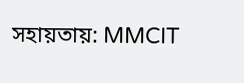সহায়তায়: MMCIT